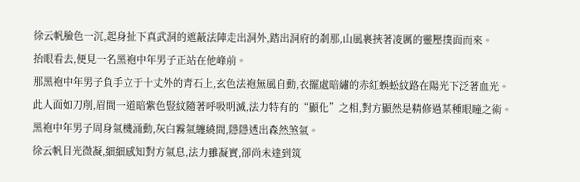徐云帆臉色一沉,起身扯下真武洞的遮蔽法陣走出洞外,踏出洞府的剎那,山風裹挾著凌厲的靈壓撲面而來。
抬眼看去,便見一名黑袍中年男子正站在他峰前。
那黑袍中年男子負手立于十丈外的青石上,玄色法袍無風自動,衣擺處暗繡的赤紅蜈蚣紋路在陽光下泛著血光。
此人面如刀削,眉間一道暗紫色豎紋隨著呼吸明滅,法力特有的“顯化”之相,對方顯然是精修過某種眼瞳之術。
黑袍中年男子周身氣機涌動,灰白霧氣纏繞間,隱隱透出森然煞氣。
徐云帆目光微凝,細細感知對方氣息,法力雖凝實,卻尚未達到筑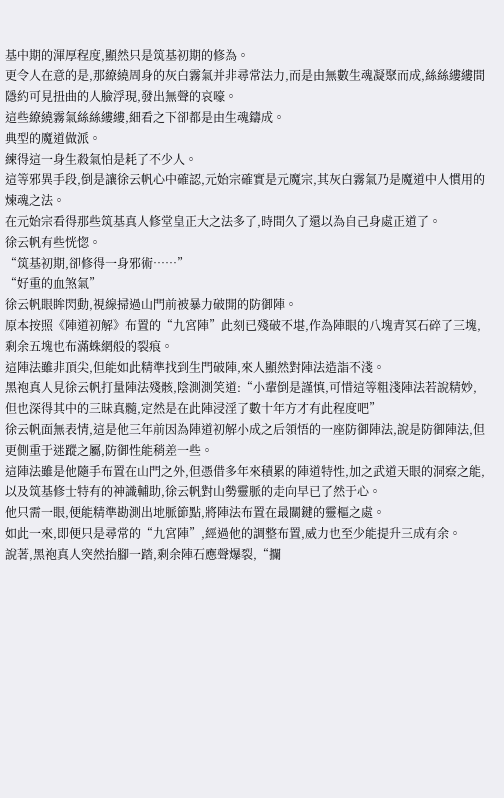基中期的渾厚程度,顯然只是筑基初期的修為。
更令人在意的是,那繚繞周身的灰白霧氣并非尋常法力,而是由無數生魂凝聚而成,絲絲縷縷間隱約可見扭曲的人臉浮現,發出無聲的哀嚎。
這些繚繞霧氣絲絲縷縷,細看之下卻都是由生魂鑄成。
典型的魔道做派。
練得這一身生殺氣怕是耗了不少人。
這等邪異手段,倒是讓徐云帆心中確認,元始宗確實是元魔宗,其灰白霧氣乃是魔道中人慣用的煉魂之法。
在元始宗看得那些筑基真人修堂皇正大之法多了,時間久了還以為自己身處正道了。
徐云帆有些恍惚。
“筑基初期,卻修得一身邪術……”
“好重的血煞氣”
徐云帆眼眸閃動,視線掃過山門前被暴力破開的防御陣。
原本按照《陣道初解》布置的“九宮陣”此刻已殘破不堪,作為陣眼的八塊青冥石碎了三塊,剩余五塊也布滿蛛網般的裂痕。
這陣法雖非頂尖,但能如此精準找到生門破陣,來人顯然對陣法造詣不淺。
黑袍真人見徐云帆打量陣法殘骸,陰測測笑道:“小輩倒是謹慎,可惜這等粗淺陣法若說精妙,但也深得其中的三昧真髓,定然是在此陣浸淫了數十年方才有此程度吧”
徐云帆面無表情,這是他三年前因為陣道初解小成之后領悟的一座防御陣法,說是防御陣法,但更側重于迷蹤之屬,防御性能稍差一些。
這陣法雖是他隨手布置在山門之外,但憑借多年來積累的陣道特性,加之武道天眼的洞察之能,以及筑基修士特有的神識輔助,徐云帆對山勢靈脈的走向早已了然于心。
他只需一眼,便能精準勘測出地脈節點,將陣法布置在最關鍵的靈樞之處。
如此一來,即便只是尋常的“九宮陣”,經過他的調整布置,威力也至少能提升三成有余。
說著,黑袍真人突然抬腳一踏,剩余陣石應聲爆裂,“攔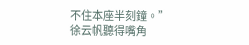不住本座半刻鐘。”
徐云帆聽得嘴角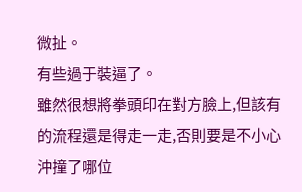微扯。
有些過于裝逼了。
雖然很想將拳頭印在對方臉上,但該有的流程還是得走一走,否則要是不小心沖撞了哪位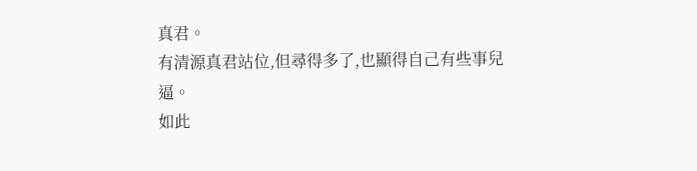真君。
有清源真君站位,但尋得多了,也顯得自己有些事兒逼。
如此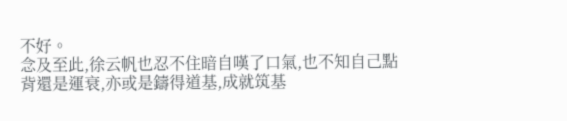不好。
念及至此,徐云帆也忍不住暗自嘆了口氣,也不知自己點背還是運衰,亦或是鑄得道基,成就筑基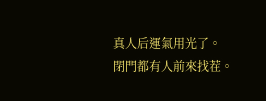真人后運氣用光了。
閉門都有人前來找茬。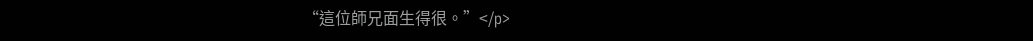“這位師兄面生得很。”</p>